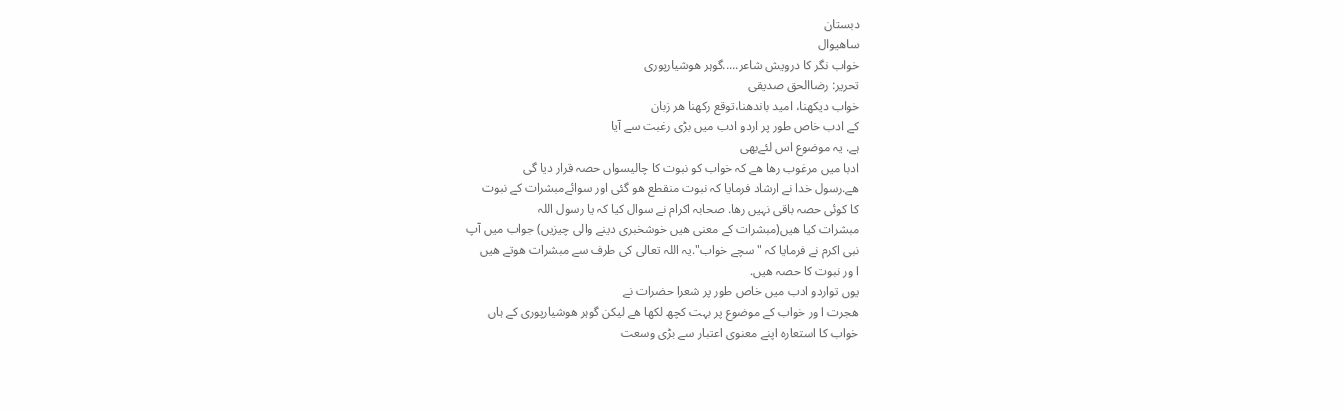دبستان
ساھیوال
خواب نگر کا درویش شاعر.....گوہر ھوشیارپوری
تحریر: رضاالحق صدیقی
خواب دیکھنا، امید باندھنا،توقع رکھنا ھر زبان
کے ادب خاص طور پر اردو ادب میں بڑی رغبت سے آیا
ہے. یہ موضوع اس لئےبھی
ادبا میں مرغوب رھا ھے کہ خواب کو نبوت کا چالیسواں حصہ قرار دیا گی
ھے.رسول خدا نے ارشاد فرمایا کہ نبوت منقطع ھو گئی اور سوائےمبشرات کے نبوت
کا کوئی حصہ باقی نہیں رھا. صحابہ اکرام نے سوال کیا کہ یا رسول اللہ
مبشرات کیا ھیں(مبشرات کے معنی ھیں خوشخبری دینے والی چیزیں) جواب میں آپ
نبی اکرم نے فرمایا کہ "سچے خواب".یہ اللہ تعالی کی طرف سے مبشرات ھوتے ھیں
ا ور نبوت کا حصہ ھیں.
یوں تواردو ادب میں خاص طور پر شعرا حضرات نے
ھجرت ا ور خواب کے موضوع پر بہت کچھ لکھا ھے لیکن گوہر ھوشیارپوری کے ہاں
خواب کا استعارہ اپنے معنوی اعتبار سے بڑی وسعت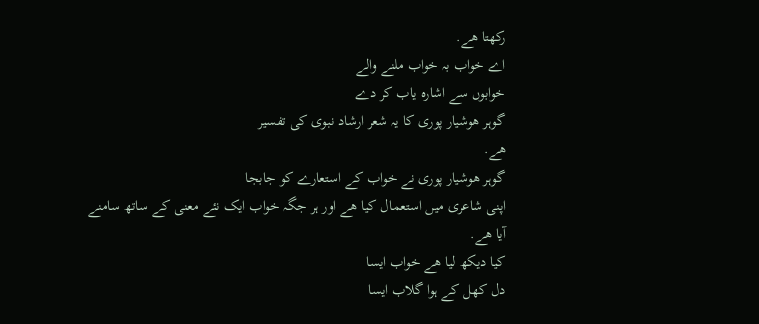رکھتا ھے.
اے خواب بہ خواب ملنے والے
خوابوں سے اشارہ یاب کر دے
گوہر ھوشیار پوری کا یہ شعر ارشاد نبوی کی تفسیر
ھے.
گوہر ھوشیار پوری نے خواب کے استعارے کو جابجا
اپنی شاعری میں استعمال کیا ھے اور ہر جگہ خواب ایک نئے معنی کے ساتھ سامنے
آیا ھے.
کیا دیکھ لیا ھے خواب ایسا
دل کھل کے ہوا گلاب ایسا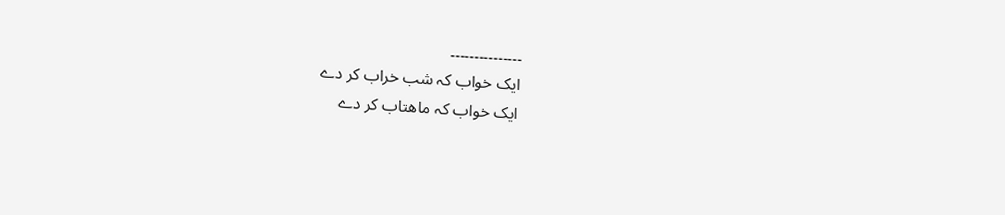۔۔۔۔۔۔۔۔۔۔۔۔۔۔۔
ایک خواب کہ شب خراب کر دے
ایک خواب کہ ماھتاب کر دے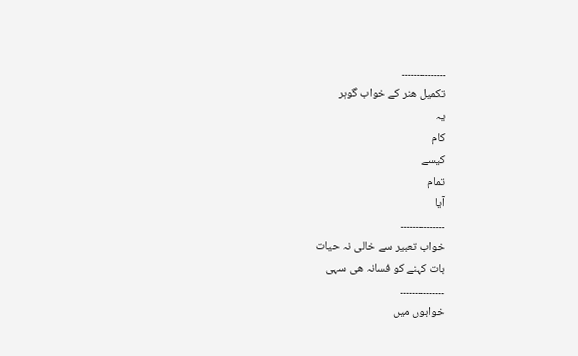۔۔۔۔۔۔۔۔۔۔۔۔۔۔۔
تکمیل ھنر کے خواب گوہر
یہ
کام
کیسے
تمام
آیا
۔۔۔۔۔۔۔۔۔۔۔۔۔۔۔
خواب تعبیر سے خالی نہ حیات
بات کہنے کو فسانہ ھی سہی
۔۔۔۔۔۔۔۔۔۔۔۔۔۔۔
خوابوں میں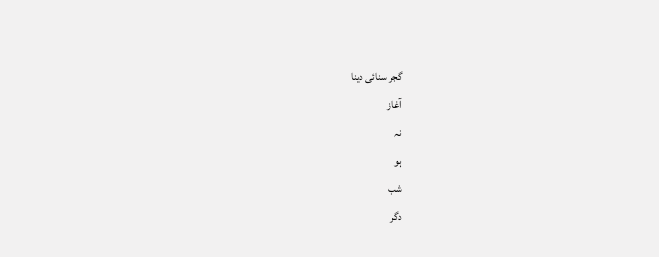گجر سنائی دینا
آغاز
نہ
ہو
شب
دگر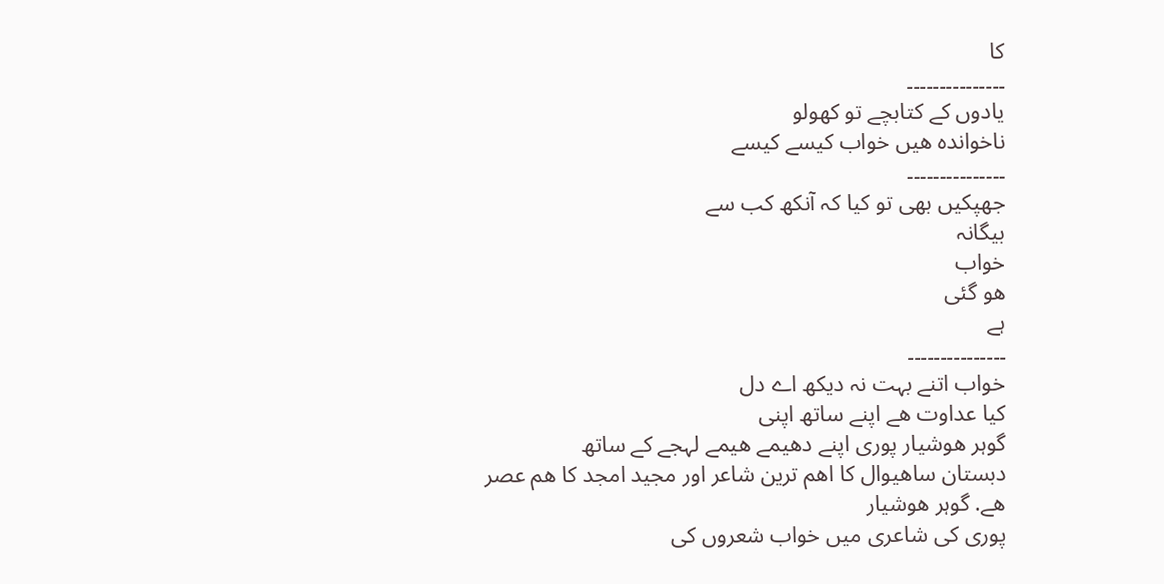کا
۔۔۔۔۔۔۔۔۔۔۔۔۔۔۔
یادوں کے کتابچے تو کھولو
ناخواندہ ھیں خواب کیسے کیسے
۔۔۔۔۔۔۔۔۔۔۔۔۔۔۔
جھپکیں بھی تو کیا کہ آنکھ کب سے
بیگانہ
خواب
ھو گئی
ہے
۔۔۔۔۔۔۔۔۔۔۔۔۔۔۔
خواب اتنے بہت نہ دیکھ اے دل
کیا عداوت ھے اپنے ساتھ اپنی
گوہر ھوشیار پوری اپنے دھیمے ھیمے لہجے کے ساتھ
دبستان ساھیوال کا اھم ترین شاعر اور مجید امجد کا ھم عصر ھے. گوہر ھوشیار
پوری کی شاعری میں خواب شعروں کی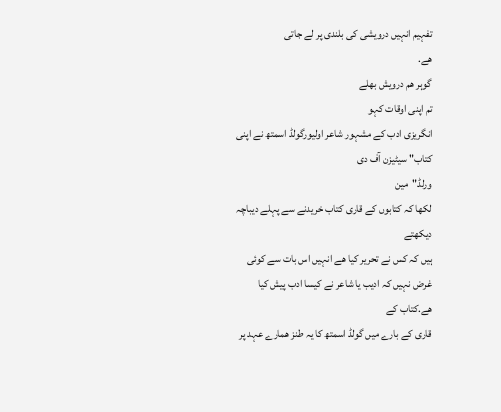تفہیم انہیں درویشی کی بلندی پر لے جاتی
ھے.
گوہر ھم درویش بھلے
تم اپنی اوقات کہو
انگریزی ادب کے مشہور شاعر اولیورگولڈ اسمتھ نے اپنی کتاب" سیٹیزن آف دی
ورلڈ"مین
لکھا کہ کتابوں کے قاری کتاب خریدنے سے پہلے دیباچہ دیکھتے
ہیں کہ کس نے تحریر کیا ھے انہیں اس بات سے کوئی
غرض نہیں کہ ادیب یا شاعر نے کیسا ادب پیش کیا ھے.کتاب کے
قاری کے بارے میں گولڈ اسمتھ کا یہ طنز ھمارے عہد پر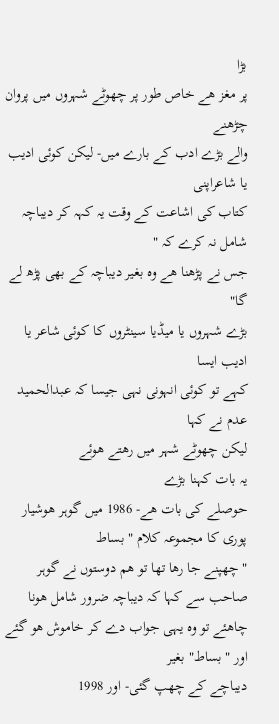بڑا
پر مغز ھے خاص طور پر چھوٹے شہروں میں پروان چڑھنے
والے بڑے ادب کے بارے میں- لیکن کوئی ادیب یا شاعراپنی
کتاب کی اشاعت کے وقت یہ کہہ کر دیباچہ شامل نہ کرے کہ "
جس نے پڑھنا ھے وہ بغیر دیباچہ کے بھی پڑھ لے گا"
بڑے شہروں یا میڈیا سینٹروں کا کوئی شاعر یا ادیب ایسا
کہے تو کوئی انہونی نہی جیسا کہ عبدالحمید عدم نے کہا
لیکن چھوٹے شہر میں رھتے ھوئے
یہ بات کہنا بڑے
حوصلے کی بات ھے- 1986 میں گوہر ھوشیار پوری کا مجموعہ کلام " بساط
" چھپنے جا رھا تھا تو ھم دوستوں نے گوہر
صاحب سے کہا کہ دیباچہ ضرور شامل ھونا
چاھئے تو وہ یہی جواب دے کر خاموش ھو گئے اور "بساط" بغیر
دیباچے کے چھپ گئی- اور 1998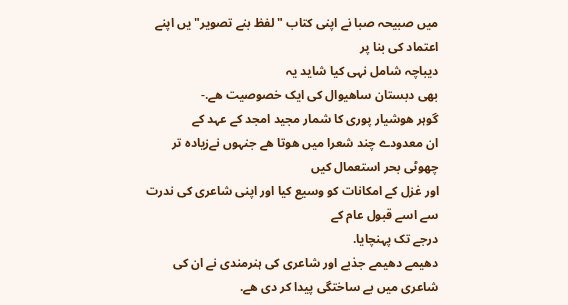میں صبیحہ صبا نے اپنی کتاب "لفظ بنے تصویر" یں اپنے اعتماد کی بنا پر
دیباچہ شامل نہی کیا شاید یہ
بھی دبستان ساھیوال کی ایک خصوصیت ھے.-
گوہر ھوشیار پوری کا شمار مجید امجد کے عہد کے
ان معدودے چند شعرا میں ھوتا ھے جنہوں نےزیادہ تر چھوٹی بحر استعمال کیں
اور غزل کے امکانات کو وسیع کیا اور اپنی شاعری کی ندرت سے اسے قبول عام کے
درجے تک پہنچایا.
دھیمے دھیمے جذبے اور شاعری کی ہنرمندی نے ان کی
شاعری میں بے ساختگی پیدا کر دی ھے.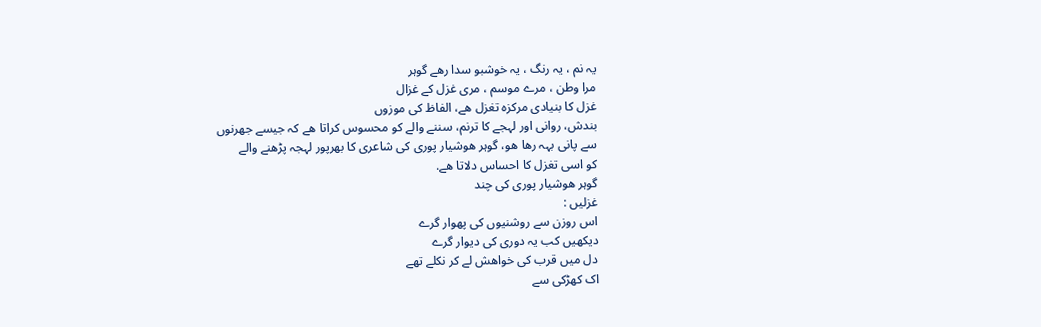یہ نم ، یہ رنگ ، یہ خوشبو سدا رھے گوہر
مرا وطن ، مرے موسم ، مری غزل کے غزال
غزل کا بنیادی مرکزہ تغزل ھے، الفاظ کی موزوں
بندش، روانی اور لہجے کا ترنم، سننے والے کو محسوس کراتا ھے کہ جیسے جھرنوں
سے پانی بہہ رھا ھو، گوہر ھوشیار پوری کی شاعری کا بھرپور لہجہ پڑھنے والے
کو اسی تغزل کا احساس دلاتا ھے.
گوہر ھوشیار پوری کی چند
غزلیں :
اس روزن سے روشنیوں کی پھوار گرے
دیکھیں کب یہ دوری کی دیوار گرے
دل میں قرب کی خواھش لے کر نکلے تھے
اک کھڑکی سے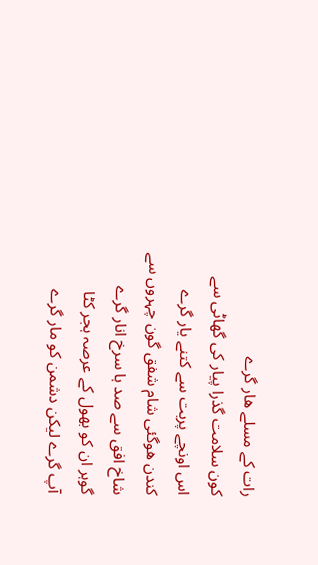رات کے مسلے ھار گرے
کون سلامت گذرا پیار کی گھاٹی سے
اس اونچے پربت سے کتنے یار گرے
کندن ھوگئی شام شفق گون چہروں سے
شاخ افق سے صد ہا سرخ انار گرے
گوہر ان کو بھول کے عرصہ ہجر کٹا
آپ گرے لیکن دشمن کو مار گرے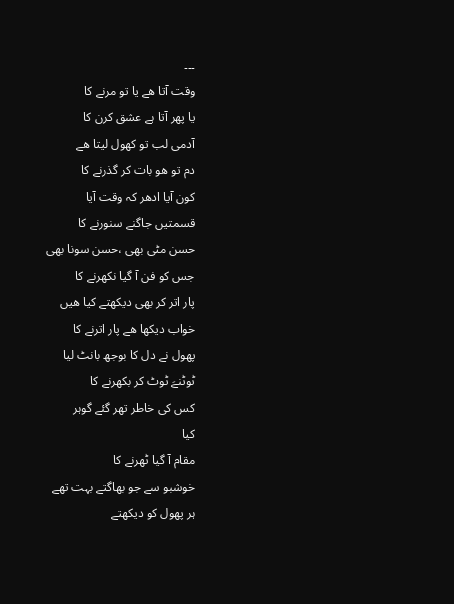۔۔۔
وقت آتا ھے یا تو مرنے کا
یا پھر آتا ہے عشق کرن کا
آدمی لب تو کھول لیتا ھے
دم تو ھو بات کر گذرنے کا
کون آیا ادھر کہ وقت آیا
قسمتیں جاگنے سنورنے کا
حسن مٹی بھی ،حسن سونا بھی
جس کو فن آ گیا نکھرنے کا
پار اتر کر بھی دیکھتے کیا ھیں
خواب دیکھا ھے پار اترنے کا
پھول نے دل کا بوجھ بانٹ لیا
ٹوٹنےَ ٹوٹ کر بکھرنے کا
کس کی خاطر تھر گئے گوہر
کیا
مقام آ گیا ٹھرنے کا
خوشبو سے جو بھاگتے بہت تھے
ہر پھول کو دیکھتے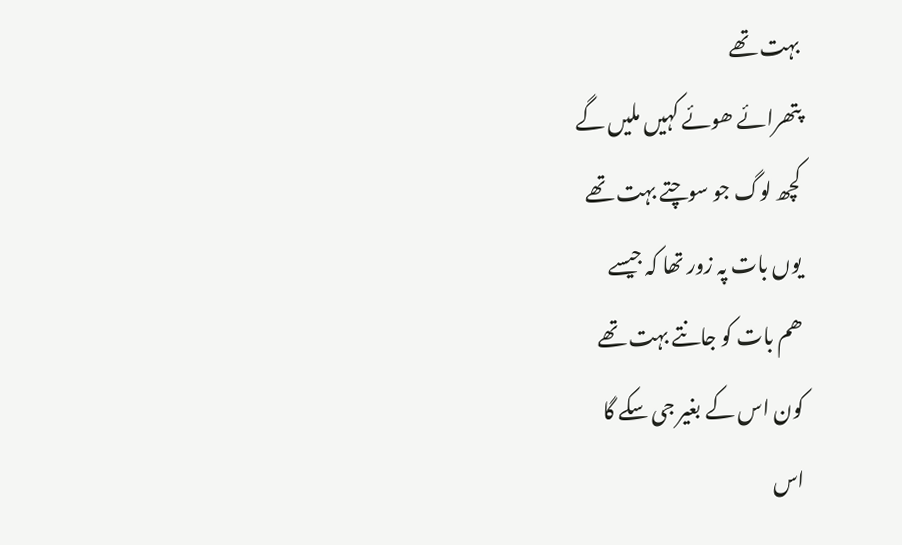بہت تھے
پتھرائے ھوئے کہیں ملیں گے
کچھ لوگ جو سوچتے بہت تھے
یوں بات پہ زور تھا کہ جیسے
ھم بات کو جانتے بہت تھے
کون اس کے بغیر جی سکے گا
اس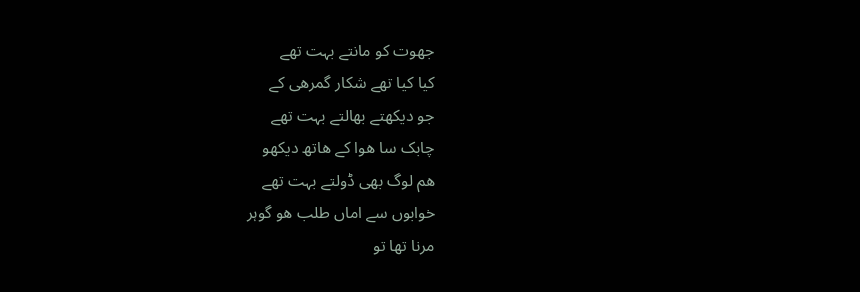جھوت کو مانتے بہت تھے
کیا کیا تھے شکار گمرھی کے
جو دیکھتے بھالتے بہت تھے
چابک سا ھوا کے ھاتھ دیکھو
ھم لوگ بھی ڈولتے بہت تھے
خوابوں سے اماں طلب ھو گوہر
مرنا تھا تو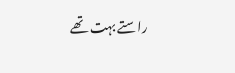راستے بہت تھے